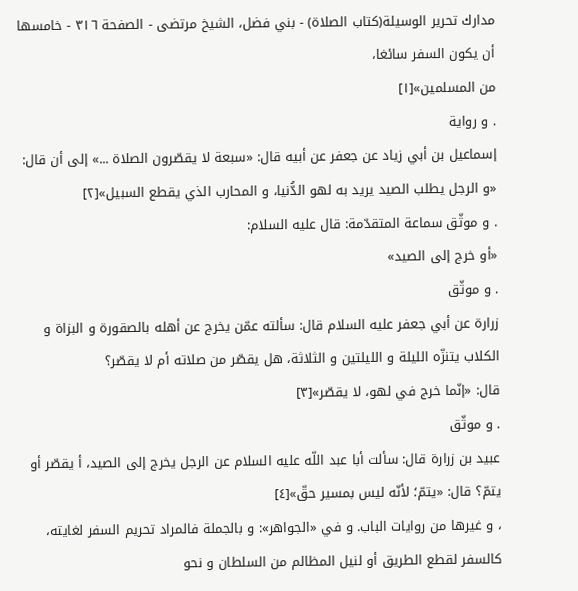مدارك تحرير الوسيلة(كتاب الصلاة) - بني فضل، الشيخ مرتضى - الصفحة ٣١٦ - خامسها أن يكون السفر سائغا،
من المسلمين»[١]
. و رواية
إسماعيل بن أبي زياد عن جعفر عن أبيه قال: «سبعة لا يقصّرون الصلاة ...» إلى أن قال: «و الرجل يطلب الصيد يريد به لهو الدُّنيا، و المحارب الذي يقطع السبيل»[٢]
. و موثّق سماعة المتقدّمة: قال عليه السلام:
«أو خرج إلى الصيد»
. و موثّق
زرارة عن أبي جعفر عليه السلام قال: سألته عمّن يخرج عن أهله بالصقورة و البزاة و الكلاب يتنزّه الليلة و الليلتين و الثلاثة، هل يقصّر من صلاته أم لا يقصّر؟
قال: «إنّما خرج في لهو، لا يقصّر»[٣]
. و موثّق
عبيد بن زرارة قال: سألت أبا عبد اللّه عليه السلام عن الرجل يخرج إلى الصيد، أ يقصّر أو يتمّ؟ قال: «يتمّ؛ لأنّه ليس بمسير حقّ»[٤]
، و غيرها من روايات الباب. و في «الجواهر»: و بالجملة فالمراد تحريم السفر لغايته، كالسفر لقطع الطريق أو لنيل المظالم من السلطان و نحو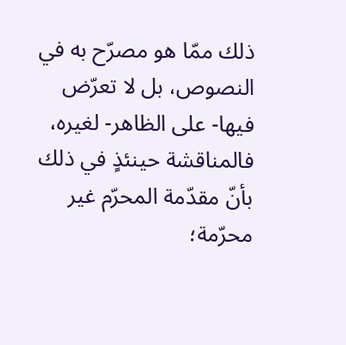ذلك ممّا هو مصرّح به في النصوص، بل لا تعرّض فيها- على الظاهر- لغيره، فالمناقشة حينئذٍ في ذلك بأنّ مقدّمة المحرّم غير محرّمة؛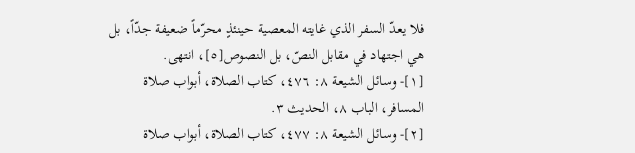فلا يعدّ السفر الذي غايته المعصية حينئذٍ محرّماً ضعيفة جدّاً، بل هي اجتهاد في مقابل النصّ، بل النصوص[٥]، انتهى.
[١]- وسائل الشيعة ٨: ٤٧٦، كتاب الصلاة، أبواب صلاة المسافر، الباب ٨، الحديث ٣.
[٢]- وسائل الشيعة ٨: ٤٧٧، كتاب الصلاة، أبواب صلاة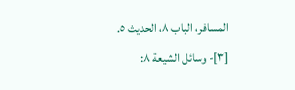المسافر، الباب ٨، الحديث ٥.
[٣]- وسائل الشيعة ٨: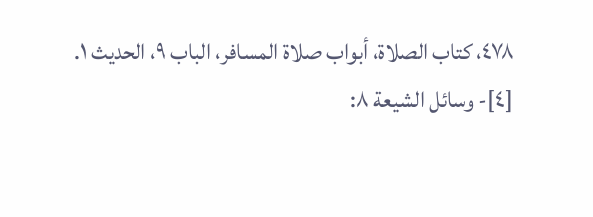٤٧٨، كتاب الصلاة، أبواب صلاة المسافر، الباب ٩، الحديث ١.
[٤]- وسائل الشيعة ٨: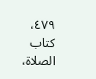٤٧٩، كتاب الصلاة،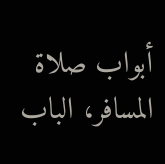أبواب صلاة المسافر، الباب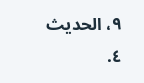٩، الحديث ٤.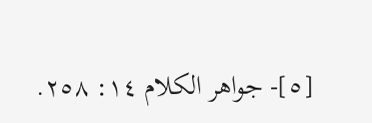[٥]- جواهر الكلام ١٤: ٢٥٨.